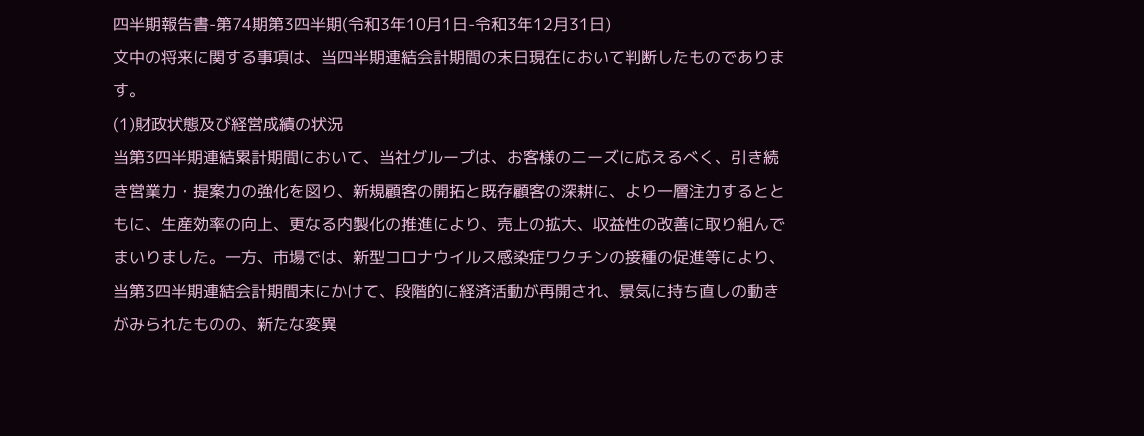四半期報告書-第74期第3四半期(令和3年10月1日-令和3年12月31日)
文中の将来に関する事項は、当四半期連結会計期間の末日現在において判断したものであります。
(1)財政状態及び経営成績の状況
当第3四半期連結累計期間において、当社グループは、お客様のニーズに応えるべく、引き続き営業力・提案力の強化を図り、新規顧客の開拓と既存顧客の深耕に、より一層注力するとともに、生産効率の向上、更なる内製化の推進により、売上の拡大、収益性の改善に取り組んでまいりました。一方、市場では、新型コロナウイルス感染症ワクチンの接種の促進等により、当第3四半期連結会計期間末にかけて、段階的に経済活動が再開され、景気に持ち直しの動きがみられたものの、新たな変異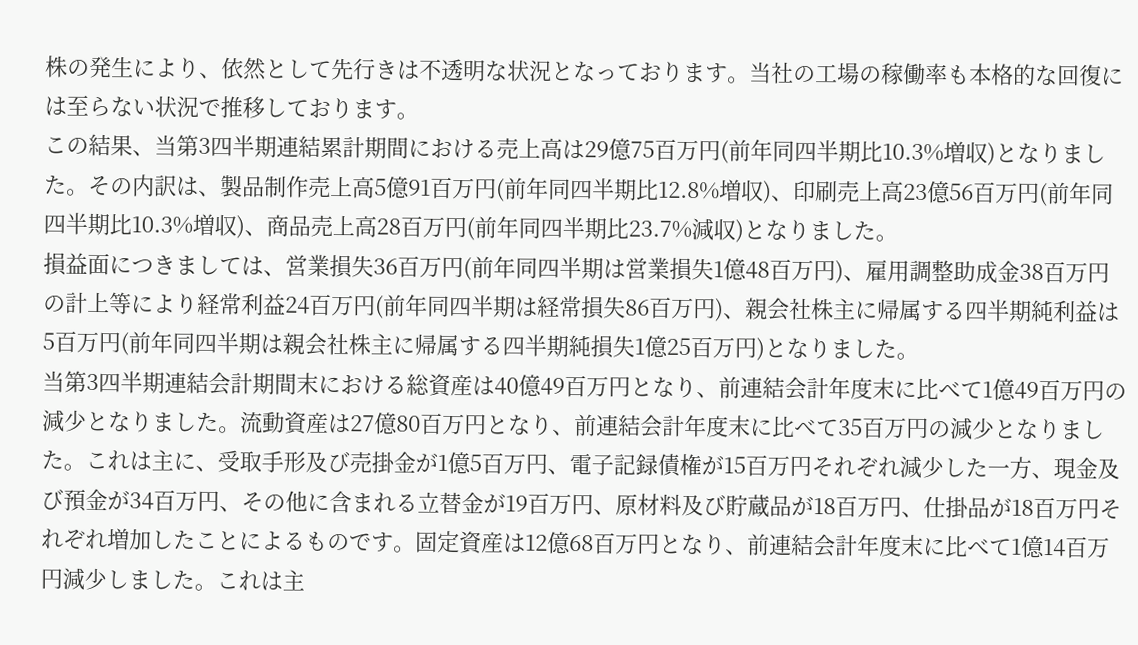株の発生により、依然として先行きは不透明な状況となっております。当社の工場の稼働率も本格的な回復には至らない状況で推移しております。
この結果、当第3四半期連結累計期間における売上高は29億75百万円(前年同四半期比10.3%増収)となりました。その内訳は、製品制作売上高5億91百万円(前年同四半期比12.8%増収)、印刷売上高23億56百万円(前年同四半期比10.3%増収)、商品売上高28百万円(前年同四半期比23.7%減収)となりました。
損益面につきましては、営業損失36百万円(前年同四半期は営業損失1億48百万円)、雇用調整助成金38百万円の計上等により経常利益24百万円(前年同四半期は経常損失86百万円)、親会社株主に帰属する四半期純利益は5百万円(前年同四半期は親会社株主に帰属する四半期純損失1億25百万円)となりました。
当第3四半期連結会計期間末における総資産は40億49百万円となり、前連結会計年度末に比べて1億49百万円の減少となりました。流動資産は27億80百万円となり、前連結会計年度末に比べて35百万円の減少となりました。これは主に、受取手形及び売掛金が1億5百万円、電子記録債権が15百万円それぞれ減少した一方、現金及び預金が34百万円、その他に含まれる立替金が19百万円、原材料及び貯蔵品が18百万円、仕掛品が18百万円それぞれ増加したことによるものです。固定資産は12億68百万円となり、前連結会計年度末に比べて1億14百万円減少しました。これは主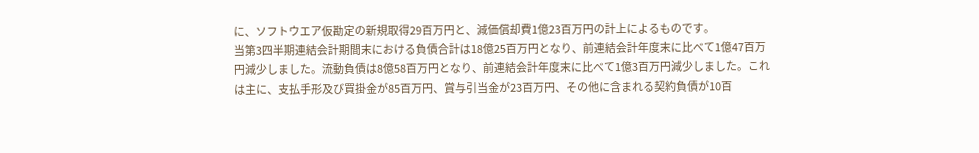に、ソフトウエア仮勘定の新規取得29百万円と、減価償却費1億23百万円の計上によるものです。
当第3四半期連結会計期間末における負債合計は18億25百万円となり、前連結会計年度末に比べて1億47百万円減少しました。流動負債は8億58百万円となり、前連結会計年度末に比べて1億3百万円減少しました。これは主に、支払手形及び買掛金が85百万円、賞与引当金が23百万円、その他に含まれる契約負債が10百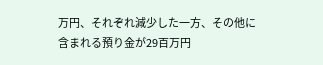万円、それぞれ減少した一方、その他に含まれる預り金が29百万円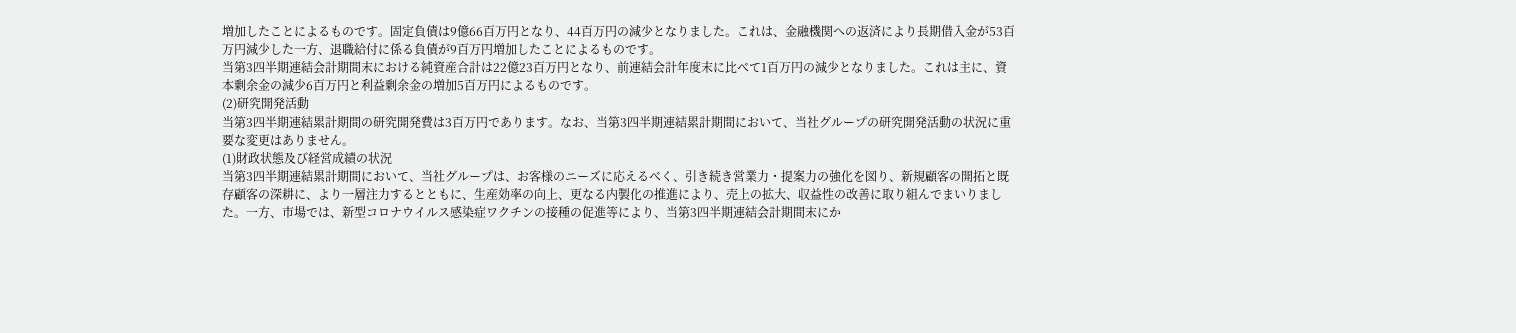増加したことによるものです。固定負債は9億66百万円となり、44百万円の減少となりました。これは、金融機関への返済により長期借入金が53百万円減少した一方、退職給付に係る負債が9百万円増加したことによるものです。
当第3四半期連結会計期間末における純資産合計は22億23百万円となり、前連結会計年度末に比べて1百万円の減少となりました。これは主に、資本剰余金の減少6百万円と利益剰余金の増加5百万円によるものです。
(2)研究開発活動
当第3四半期連結累計期間の研究開発費は3百万円であります。なお、当第3四半期連結累計期間において、当社グループの研究開発活動の状況に重要な変更はありません。
(1)財政状態及び経営成績の状況
当第3四半期連結累計期間において、当社グループは、お客様のニーズに応えるべく、引き続き営業力・提案力の強化を図り、新規顧客の開拓と既存顧客の深耕に、より一層注力するとともに、生産効率の向上、更なる内製化の推進により、売上の拡大、収益性の改善に取り組んでまいりました。一方、市場では、新型コロナウイルス感染症ワクチンの接種の促進等により、当第3四半期連結会計期間末にか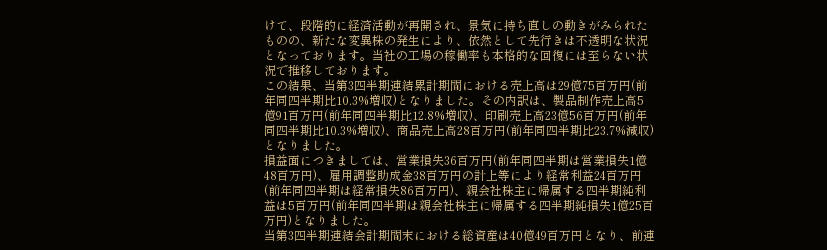けて、段階的に経済活動が再開され、景気に持ち直しの動きがみられたものの、新たな変異株の発生により、依然として先行きは不透明な状況となっております。当社の工場の稼働率も本格的な回復には至らない状況で推移しております。
この結果、当第3四半期連結累計期間における売上高は29億75百万円(前年同四半期比10.3%増収)となりました。その内訳は、製品制作売上高5億91百万円(前年同四半期比12.8%増収)、印刷売上高23億56百万円(前年同四半期比10.3%増収)、商品売上高28百万円(前年同四半期比23.7%減収)となりました。
損益面につきましては、営業損失36百万円(前年同四半期は営業損失1億48百万円)、雇用調整助成金38百万円の計上等により経常利益24百万円(前年同四半期は経常損失86百万円)、親会社株主に帰属する四半期純利益は5百万円(前年同四半期は親会社株主に帰属する四半期純損失1億25百万円)となりました。
当第3四半期連結会計期間末における総資産は40億49百万円となり、前連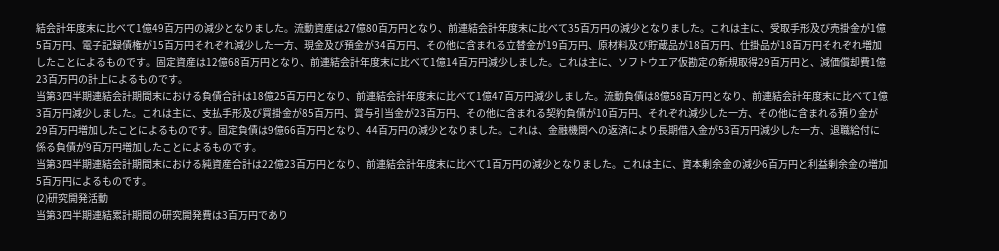結会計年度末に比べて1億49百万円の減少となりました。流動資産は27億80百万円となり、前連結会計年度末に比べて35百万円の減少となりました。これは主に、受取手形及び売掛金が1億5百万円、電子記録債権が15百万円それぞれ減少した一方、現金及び預金が34百万円、その他に含まれる立替金が19百万円、原材料及び貯蔵品が18百万円、仕掛品が18百万円それぞれ増加したことによるものです。固定資産は12億68百万円となり、前連結会計年度末に比べて1億14百万円減少しました。これは主に、ソフトウエア仮勘定の新規取得29百万円と、減価償却費1億23百万円の計上によるものです。
当第3四半期連結会計期間末における負債合計は18億25百万円となり、前連結会計年度末に比べて1億47百万円減少しました。流動負債は8億58百万円となり、前連結会計年度末に比べて1億3百万円減少しました。これは主に、支払手形及び買掛金が85百万円、賞与引当金が23百万円、その他に含まれる契約負債が10百万円、それぞれ減少した一方、その他に含まれる預り金が29百万円増加したことによるものです。固定負債は9億66百万円となり、44百万円の減少となりました。これは、金融機関への返済により長期借入金が53百万円減少した一方、退職給付に係る負債が9百万円増加したことによるものです。
当第3四半期連結会計期間末における純資産合計は22億23百万円となり、前連結会計年度末に比べて1百万円の減少となりました。これは主に、資本剰余金の減少6百万円と利益剰余金の増加5百万円によるものです。
(2)研究開発活動
当第3四半期連結累計期間の研究開発費は3百万円であり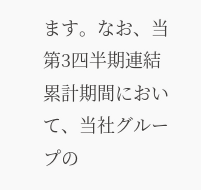ます。なお、当第3四半期連結累計期間において、当社グループの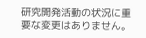研究開発活動の状況に重要な変更はありません。